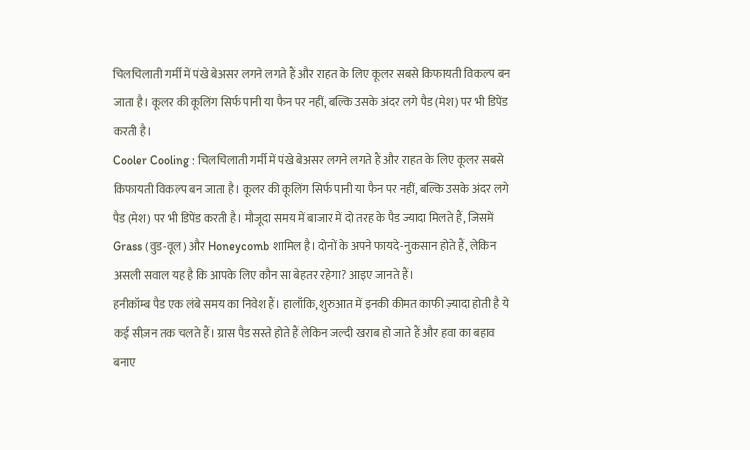चिलचिलाती गर्मी में पंखे बेअसर लगने लगते हैं और राहत के लिए कूलर सबसे किफायती विकल्प बन जाता है। कूलर की कूलिंग सिर्फ पानी या फैन पर नहीं, बल्कि उसके अंदर लगे पैड (मेश) पर भी डिपेंड करती है।
Cooler Cooling : चिलचिलाती गर्मी में पंखे बेअसर लगने लगते हैं और राहत के लिए कूलर सबसे किफायती विकल्प बन जाता है। कूलर की कूलिंग सिर्फ पानी या फैन पर नहीं, बल्कि उसके अंदर लगे पैड (मेश) पर भी डिपेंड करती है। मौजूदा समय में बाजार में दो तरह के पैड ज्यादा मिलते हैं, जिसमें Grass (वुड-वूल) और Honeycomb शामिल है। दोनों के अपने फायदे-नुकसान होते हैं, लेकिन असली सवाल यह है कि आपके लिए कौन सा बेहतर रहेगा? आइए जानते हैं।
हनीकॉम्ब पैड एक लंबे समय का निवेश हैं। हालाँकि, शुरुआत में इनकी कीमत काफी ज़्यादा होती है ये कई सीज़न तक चलते हैं। ग्रास पैड सस्ते होते हैं लेकिन जल्दी खराब हो जाते हैं और हवा का बहाव बनाए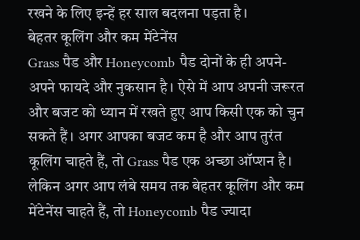रखने के लिए इन्हें हर साल बदलना पड़ता है।
बेहतर कूलिंग और कम मेंटेनेंस
Grass पैड और Honeycomb पैड दोनों के ही अपने-अपने फायदे और नुकसान है। ऐसे में आप अपनी जरूरत और बजट को ध्यान में रखते हुए आप किसी एक को चुन सकते हैं। अगर आपका बजट कम है और आप तुरंत कूलिंग चाहते हैं, तो Grass पैड एक अच्छा ऑप्शन है। लेकिन अगर आप लंबे समय तक बेहतर कूलिंग और कम मेंटेनेंस चाहते हैं, तो Honeycomb पैड ज्यादा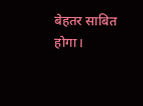बेहतर साबित होगा।